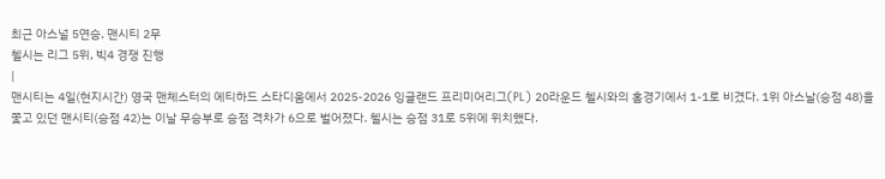최근 아스널 5연승, 맨시티 2무
첼시는 리그 5위, 빅4 경쟁 진행
|
맨시티는 4일(현지시간) 영국 맨체스터의 에티하드 스타디움에서 2025-2026 잉글랜드 프리미어리그(PL) 20라운드 첼시와의 홈경기에서 1-1로 비겼다. 1위 아스날(승점 48)을 쫓고 있던 맨시티(승점 42)는 이날 무승부로 승점 격차가 6으로 벌어졌다. 첼시는 승점 31로 5위에 위치했다.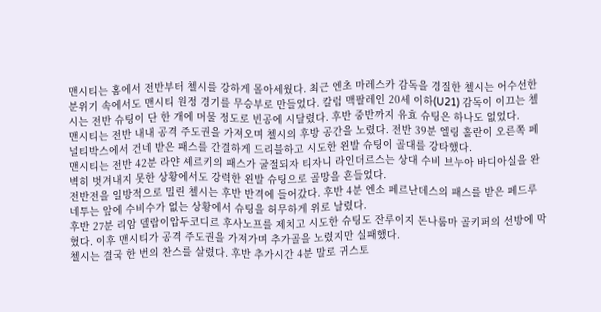맨시티는 홈에서 전반부터 첼시를 강하게 몰아세웠다. 최근 엔초 마레스카 감독을 경질한 첼시는 어수선한 분위기 속에서도 맨시티 원정 경기를 무승부로 만들었다. 칼럼 맥팔레인 20세 이하(U21) 감독이 이끄는 첼시는 전반 슈팅이 단 한 개에 머물 정도로 빈공에 시달렸다. 후반 중반까지 유효 슈팅은 하나도 없었다.
맨시티는 전반 내내 공격 주도권을 가져오며 첼시의 후방 공간을 노렸다. 전반 39분 엘링 홀란이 오른쪽 페널티박스에서 건네 받은 패스를 간결하게 드리블하고 시도한 왼발 슈팅이 골대를 강타했다.
맨시티는 전반 42분 라얀 셰르키의 패스가 굴절되자 티자니 라인더르스는 상대 수비 브누아 바디아실을 완벽히 벗겨내지 못한 상황에서도 강력한 왼발 슈팅으로 골망을 흔들었다.
전반전을 일방적으로 밀린 첼시는 후반 반격에 들어갔다. 후반 4분 엔소 페르난데스의 패스를 받은 페드루 네투는 앞에 수비수가 없는 상황에서 슈팅을 허무하게 위로 날렸다.
후반 27분 리암 델랍이압두코디르 후사노프를 제치고 시도한 슈팅도 잔루이지 돈나룸마 골키퍼의 선방에 막혔다. 이후 맨시티가 공격 주도권을 가져가며 추가골을 노렸지만 실패했다.
첼시는 결국 한 번의 찬스를 살렸다. 후반 추가시간 4분 말로 귀스토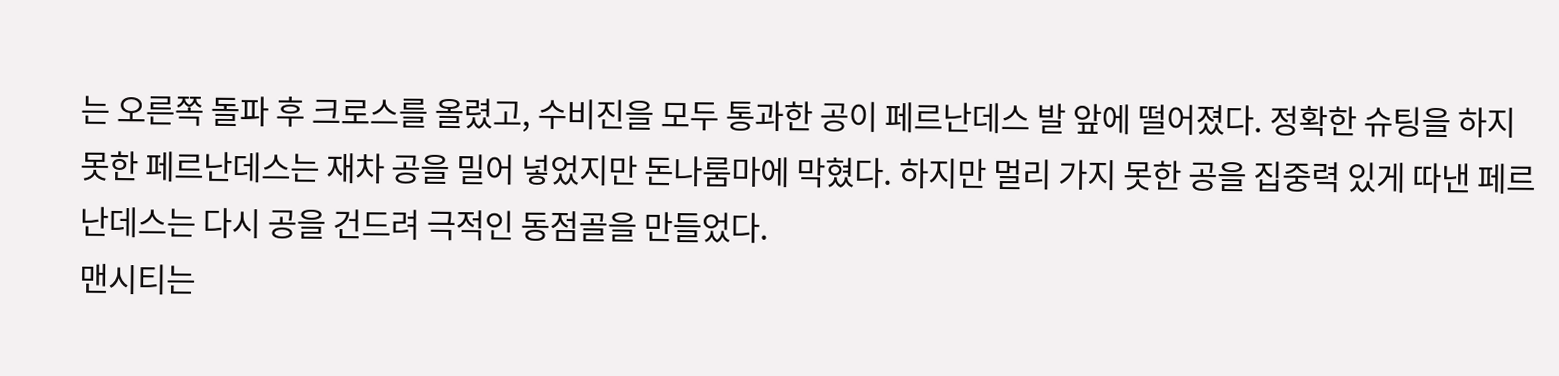는 오른쪽 돌파 후 크로스를 올렸고, 수비진을 모두 통과한 공이 페르난데스 발 앞에 떨어졌다. 정확한 슈팅을 하지 못한 페르난데스는 재차 공을 밀어 넣었지만 돈나룸마에 막혔다. 하지만 멀리 가지 못한 공을 집중력 있게 따낸 페르난데스는 다시 공을 건드려 극적인 동점골을 만들었다.
맨시티는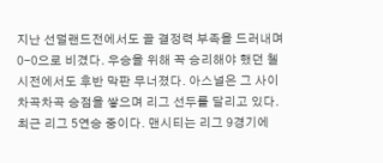지난 선덜랜드전에서도 골 결정력 부족을 드러내며 0-0으로 비겼다. 우승을 위해 꼭 승리해야 했던 첼시전에서도 후반 막판 무너졌다. 아스널은 그 사이 차곡차곡 승점을 쌓으며 리그 선두를 달리고 있다. 최근 리그 5연승 중이다. 맨시티는 리그 9경기에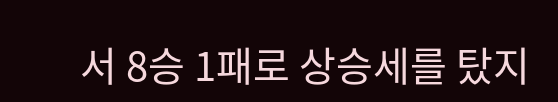서 8승 1패로 상승세를 탔지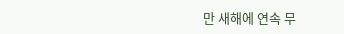만 새해에 연속 무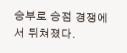승부로 승점 경쟁에서 뒤쳐졌다.